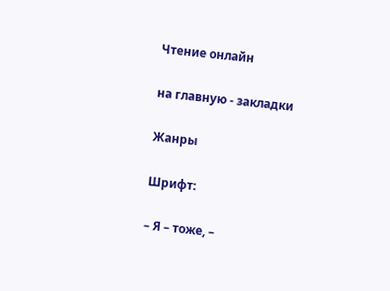Чтение онлайн

на главную - закладки

Жанры

Шрифт:

– Я – тоже, –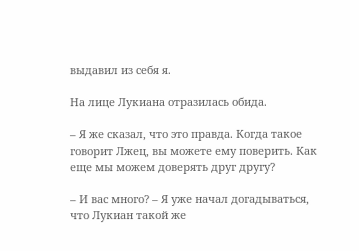выдавил из себя я.

На лице Лукиана отразилась обида.

– Я же сказал, что это правда. Когда такое говорит Лжец, вы можете ему поверить. Как еще мы можем доверять друг другу?

– И вас много? – Я уже начал догадываться, что Лукиан такой же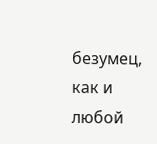безумец, как и любой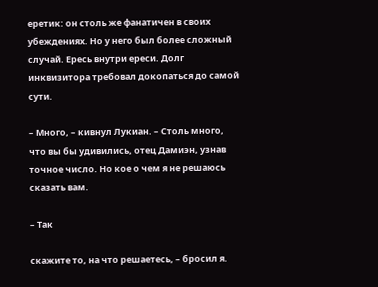еретик: он столь же фанатичен в своих убеждениях. Но у него был более сложный случай. Ересь внутри ереси. Долг инквизитора требовал докопаться до самой сути.

– Много, – кивнул Лукиан. – Столь много, что вы бы удивились, отец Дамиэн, узнав точное число. Но кое о чем я не решаюсь сказать вам.

– Так

скажите то, на что решаетесь, – бросил я.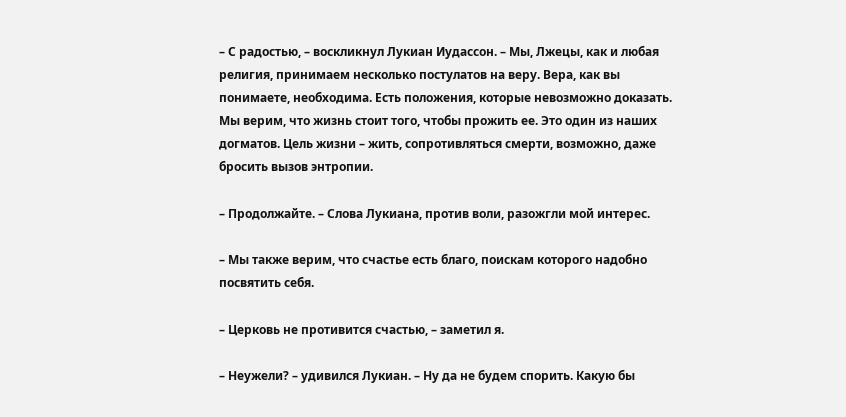– С радостью, – воскликнул Лукиан Иудассон. – Мы, Лжецы, как и любая религия, принимаем несколько постулатов на веру. Вера, как вы понимаете, необходима. Есть положения, которые невозможно доказать. Мы верим, что жизнь стоит того, чтобы прожить ее. Это один из наших догматов. Цель жизни – жить, сопротивляться смерти, возможно, даже бросить вызов энтропии.

– Продолжайте. – Слова Лукиана, против воли, разожгли мой интерес.

– Мы также верим, что счастье есть благо, поискам которого надобно посвятить себя.

– Церковь не противится счастью, – заметил я.

– Неужели? – удивился Лукиан. – Ну да не будем спорить. Какую бы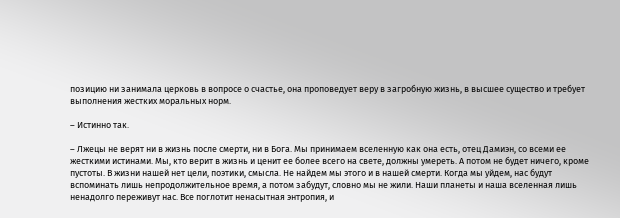позицию ни занимала церковь в вопросе о счастье, она проповедует веру в загробную жизнь, в высшее существо и требует выполнения жестких моральных норм.

– Истинно так.

– Лжецы не верят ни в жизнь после смерти, ни в Бога. Мы принимаем вселенную как она есть, отец Дамиэн, со всеми ее жесткими истинами. Мы, кто верит в жизнь и ценит ее более всего на свете, должны умереть. А потом не будет ничего, кроме пустоты. В жизни нашей нет цели, поэтики, смысла. Не найдем мы этого и в нашей смерти. Когда мы уйдем, нас будут вспоминать лишь непродолжительное время, а потом забудут, словно мы не жили. Наши планеты и наша вселенная лишь ненадолго переживут нас. Все поглотит ненасытная энтропия, и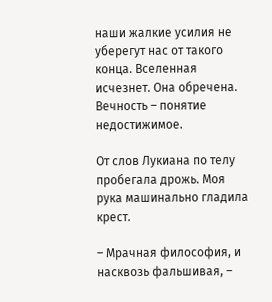наши жалкие усилия не уберегут нас от такого конца. Вселенная исчезнет. Она обречена. Вечность – понятие недостижимое.

От слов Лукиана по телу пробегала дрожь. Моя рука машинально гладила крест.

– Мрачная философия, и насквозь фальшивая, –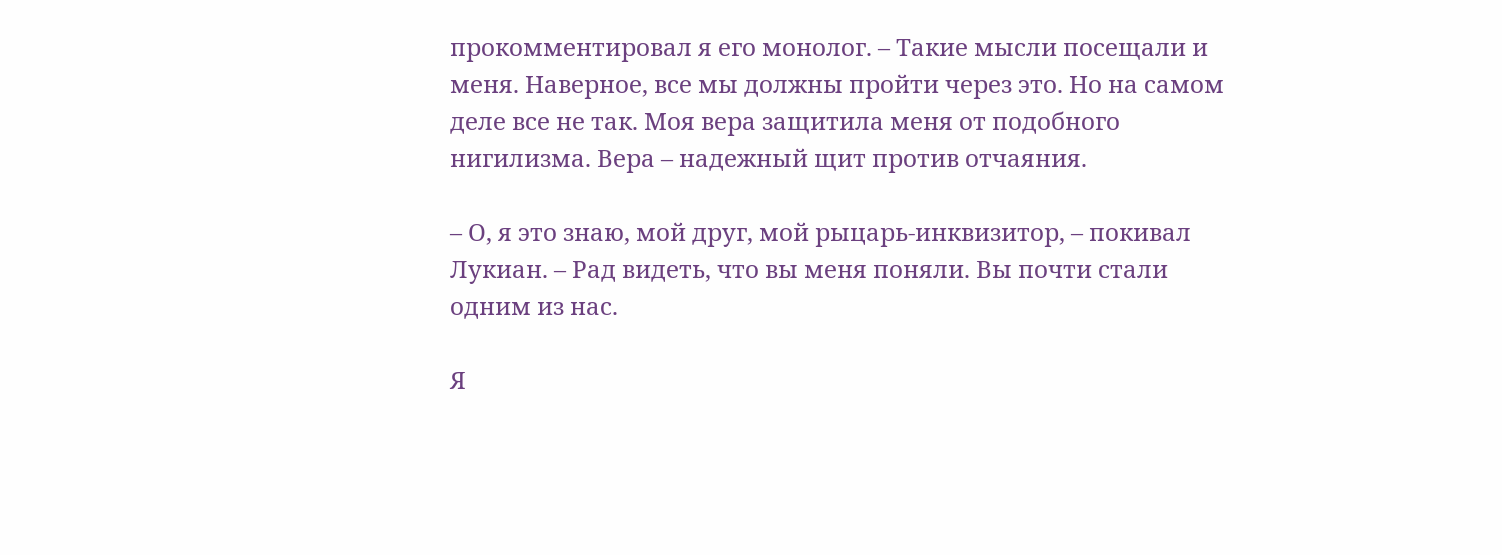прокомментировал я его монолог. – Такие мысли посещали и меня. Наверное, все мы должны пройти через это. Но на самом деле все не так. Моя вера защитила меня от подобного нигилизма. Вера – надежный щит против отчаяния.

– О, я это знаю, мой друг, мой рыцарь-инквизитор, – покивал Лукиан. – Рад видеть, что вы меня поняли. Вы почти стали одним из нас.

Я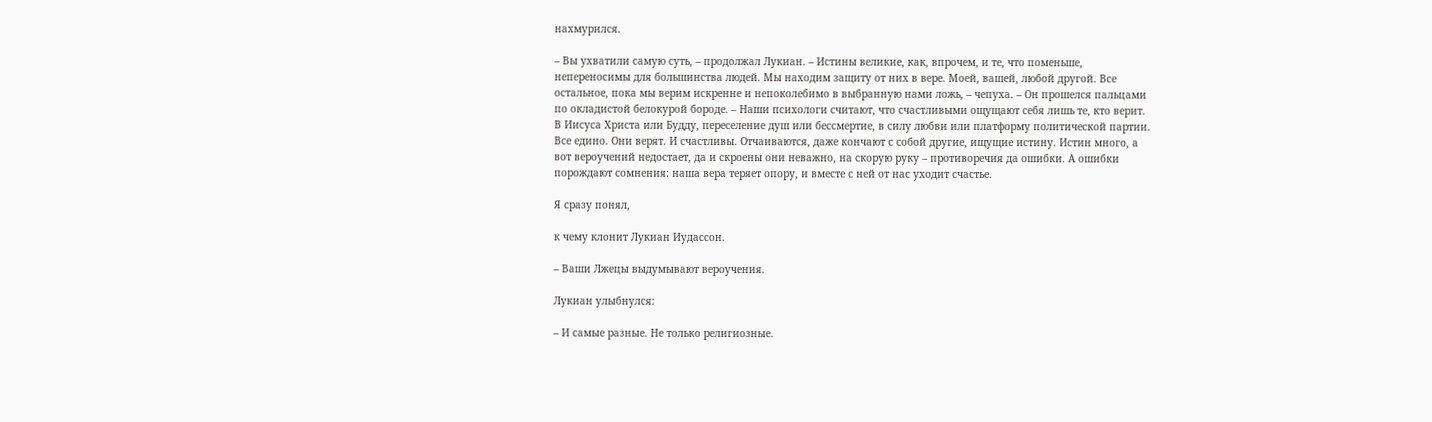нахмурился.

– Вы ухватили самую суть, – продолжал Лукиан. – Истины великие, как, впрочем, и те, что поменьше, непереносимы для большинства людей. Мы находим защиту от них в вере. Моей, вашей, любой другой. Все остальное, пока мы верим искренне и непоколебимо в выбранную нами ложь, – чепуха. – Он прошелся пальцами по окладистой белокурой бороде. – Наши психологи считают, что счастливыми ощущают себя лишь те, кто верит. В Иисуса Христа или Будду, переселение душ или бессмертие, в силу любви или платформу политической партии. Все едино. Они верят. И счастливы. Отчаиваются, даже кончают с собой другие, ищущие истину. Истин много, а вот вероучений недостает, да и скроены они неважно, на скорую руку – противоречия да ошибки. А ошибки порождают сомнения: наша вера теряет опору, и вместе с ней от нас уходит счастье.

Я сразу понял,

к чему клонит Лукиан Иудассон.

– Ваши Лжецы выдумывают вероучения.

Лукиан улыбнулся:

– И самые разные. Не только религиозные.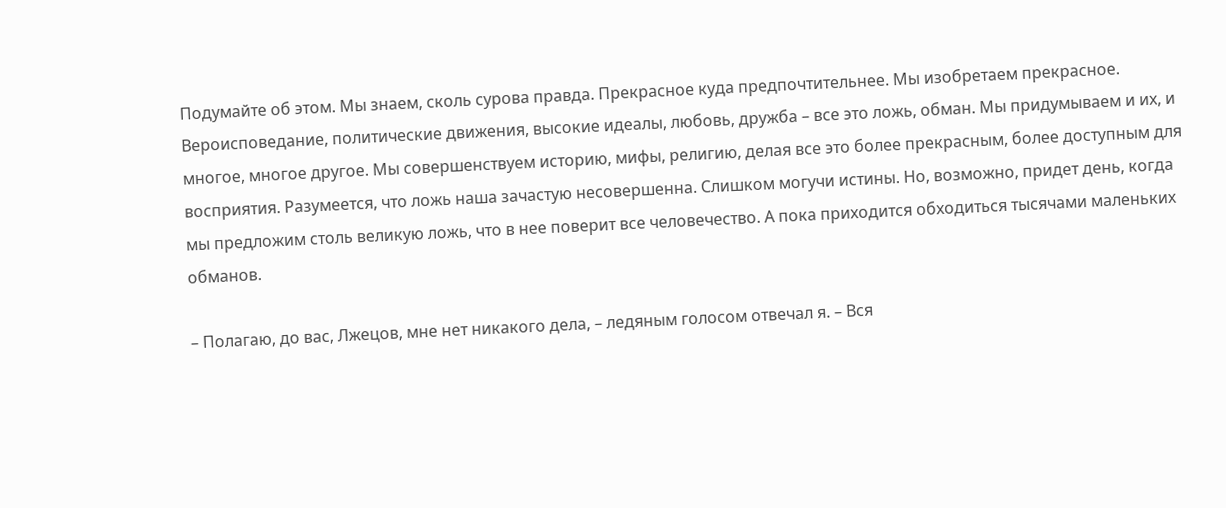Подумайте об этом. Мы знаем, сколь сурова правда. Прекрасное куда предпочтительнее. Мы изобретаем прекрасное. Вероисповедание, политические движения, высокие идеалы, любовь, дружба – все это ложь, обман. Мы придумываем и их, и многое, многое другое. Мы совершенствуем историю, мифы, религию, делая все это более прекрасным, более доступным для восприятия. Разумеется, что ложь наша зачастую несовершенна. Слишком могучи истины. Но, возможно, придет день, когда мы предложим столь великую ложь, что в нее поверит все человечество. А пока приходится обходиться тысячами маленьких обманов.

– Полагаю, до вас, Лжецов, мне нет никакого дела, – ледяным голосом отвечал я. – Вся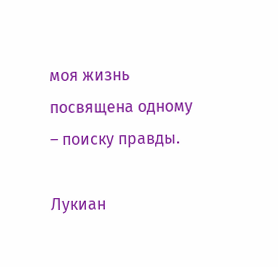моя жизнь посвящена одному – поиску правды.

Лукиан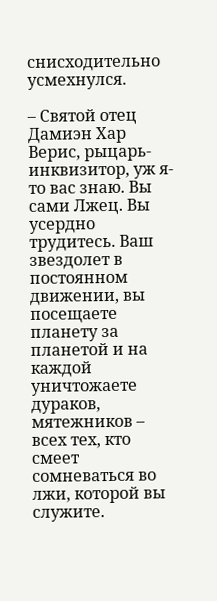снисходительно усмехнулся.

– Святой отец Дамиэн Хар Верис, рыцарь-инквизитор, уж я-то вас знаю. Вы сами Лжец. Вы усердно трудитесь. Ваш звездолет в постоянном движении, вы посещаете планету за планетой и на каждой уничтожаете дураков, мятежников – всех тех, кто смеет сомневаться во лжи, которой вы служите.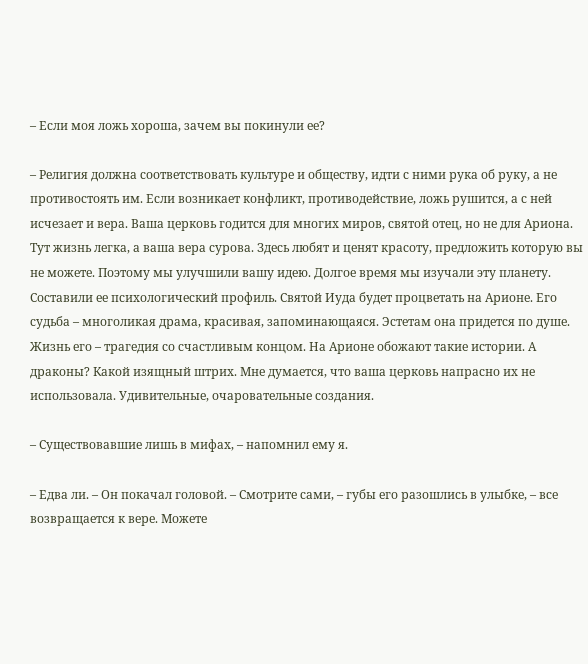– Если моя ложь хороша, зачем вы покинули ее?

– Религия должна соответствовать культуре и обществу, идти с ними рука об руку, а не противостоять им. Если возникает конфликт, противодействие, ложь рушится, а с ней исчезает и вера. Ваша церковь годится для многих миров, святой отец, но не для Ариона. Тут жизнь легка, а ваша вера сурова. Здесь любят и ценят красоту, предложить которую вы не можете. Поэтому мы улучшили вашу идею. Долгое время мы изучали эту планету. Составили ее психологический профиль. Святой Иуда будет процветать на Арионе. Его судьба – многоликая драма, красивая, запоминающаяся. Эстетам она придется по душе. Жизнь его – трагедия со счастливым концом. На Арионе обожают такие истории. А драконы? Какой изящный штрих. Мне думается, что ваша церковь напрасно их не использовала. Удивительные, очаровательные создания.

– Существовавшие лишь в мифах, – напомнил ему я.

– Едва ли. – Он покачал головой. – Смотрите сами, – губы его разошлись в улыбке, – все возвращается к вере. Можете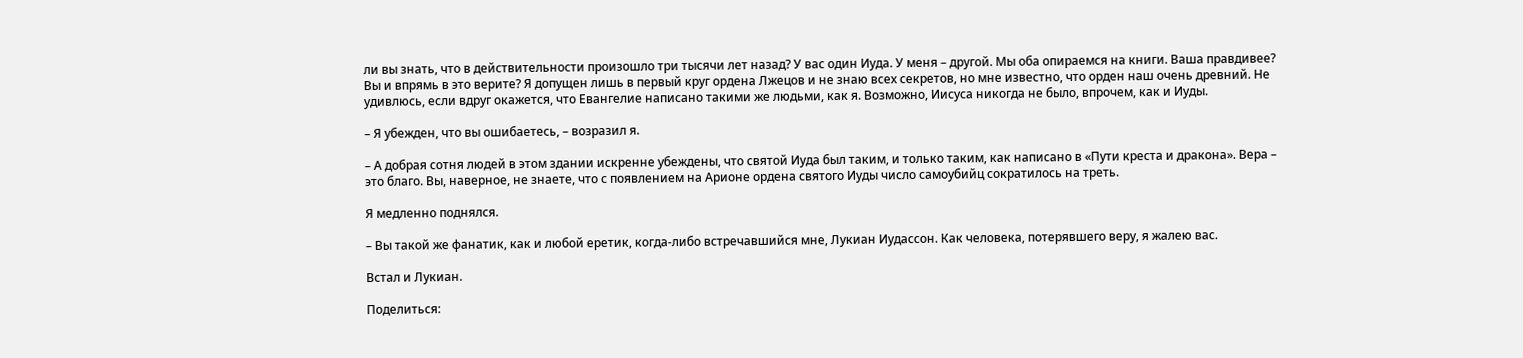ли вы знать, что в действительности произошло три тысячи лет назад? У вас один Иуда. У меня – другой. Мы оба опираемся на книги. Ваша правдивее? Вы и впрямь в это верите? Я допущен лишь в первый круг ордена Лжецов и не знаю всех секретов, но мне известно, что орден наш очень древний. Не удивлюсь, если вдруг окажется, что Евангелие написано такими же людьми, как я. Возможно, Иисуса никогда не было, впрочем, как и Иуды.

– Я убежден, что вы ошибаетесь, – возразил я.

– А добрая сотня людей в этом здании искренне убеждены, что святой Иуда был таким, и только таким, как написано в «Пути креста и дракона». Вера – это благо. Вы, наверное, не знаете, что с появлением на Арионе ордена святого Иуды число самоубийц сократилось на треть.

Я медленно поднялся.

– Вы такой же фанатик, как и любой еретик, когда-либо встречавшийся мне, Лукиан Иудассон. Как человека, потерявшего веру, я жалею вас.

Встал и Лукиан.

Поделиться: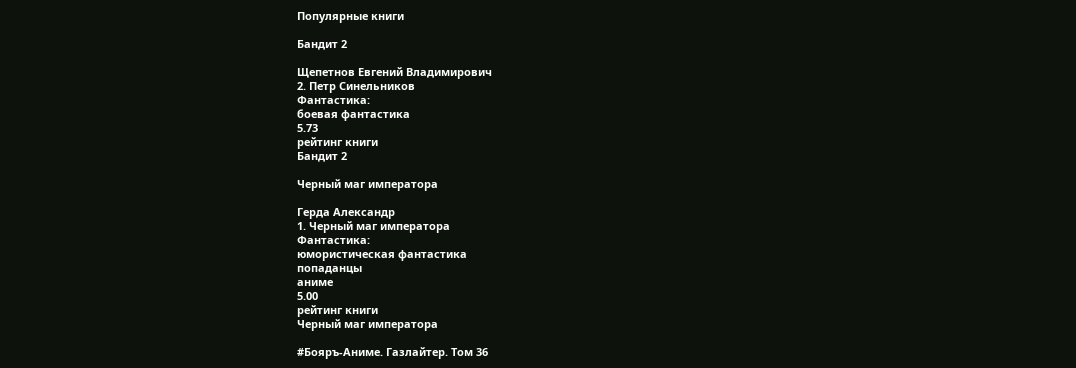Популярные книги

Бандит 2

Щепетнов Евгений Владимирович
2. Петр Синельников
Фантастика:
боевая фантастика
5.73
рейтинг книги
Бандит 2

Черный маг императора

Герда Александр
1. Черный маг императора
Фантастика:
юмористическая фантастика
попаданцы
аниме
5.00
рейтинг книги
Черный маг императора

#Бояръ-Аниме. Газлайтер. Том 36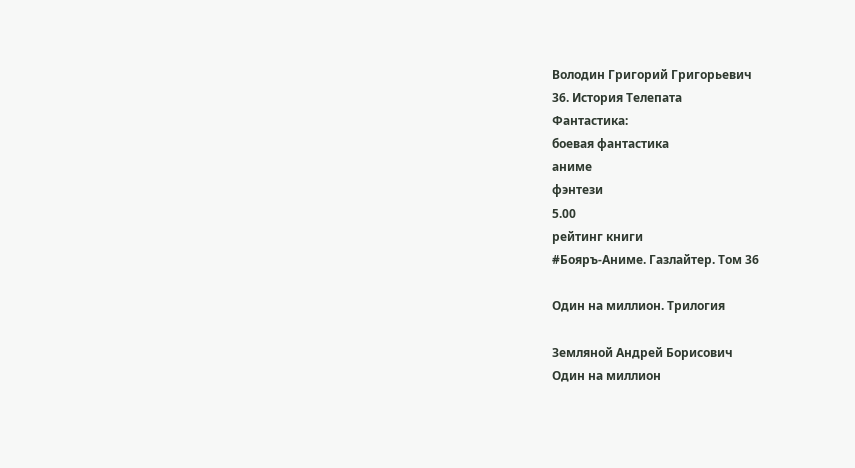Володин Григорий Григорьевич
36. История Телепата
Фантастика:
боевая фантастика
аниме
фэнтези
5.00
рейтинг книги
#Бояръ-Аниме. Газлайтер. Том 36

Один на миллион. Трилогия

Земляной Андрей Борисович
Один на миллион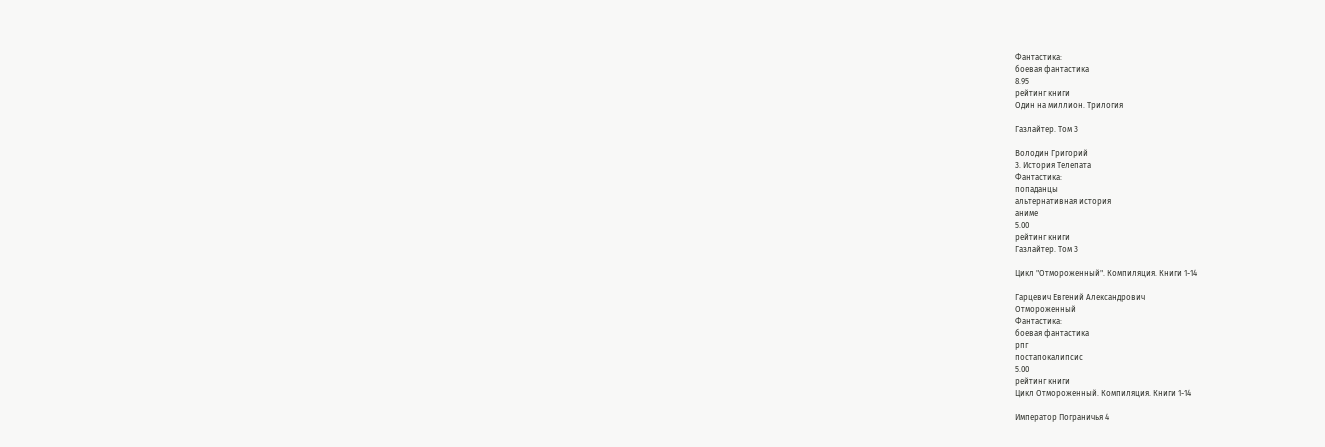Фантастика:
боевая фантастика
8.95
рейтинг книги
Один на миллион. Трилогия

Газлайтер. Том 3

Володин Григорий
3. История Телепата
Фантастика:
попаданцы
альтернативная история
аниме
5.00
рейтинг книги
Газлайтер. Том 3

Цикл "Отмороженный". Компиляция. Книги 1-14

Гарцевич Евгений Александрович
Отмороженный
Фантастика:
боевая фантастика
рпг
постапокалипсис
5.00
рейтинг книги
Цикл Отмороженный. Компиляция. Книги 1-14

Император Пограничья 4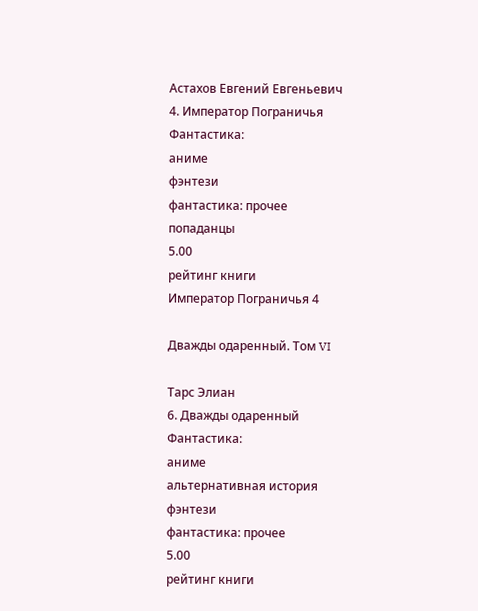Астахов Евгений Евгеньевич
4. Император Пограничья
Фантастика:
аниме
фэнтези
фантастика: прочее
попаданцы
5.00
рейтинг книги
Император Пограничья 4

Дважды одаренный. Том VI

Тарс Элиан
6. Дважды одаренный
Фантастика:
аниме
альтернативная история
фэнтези
фантастика: прочее
5.00
рейтинг книги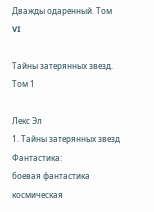Дважды одаренный. Том VI

Тайны затерянных звезд. Том 1

Лекс Эл
1. Тайны затерянных звезд
Фантастика:
боевая фантастика
космическая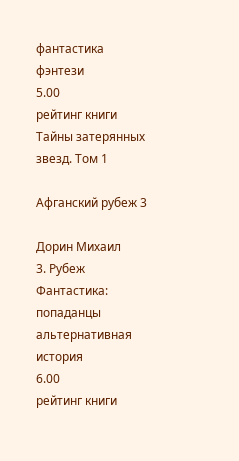фантастика
фэнтези
5.00
рейтинг книги
Тайны затерянных звезд. Том 1

Афганский рубеж 3

Дорин Михаил
3. Рубеж
Фантастика:
попаданцы
альтернативная история
6.00
рейтинг книги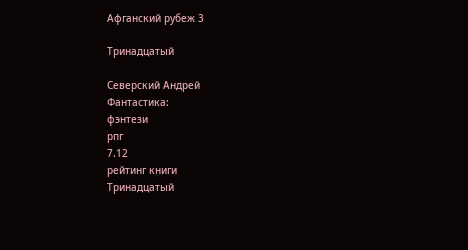Афганский рубеж 3

Тринадцатый

Северский Андрей
Фантастика:
фэнтези
рпг
7.12
рейтинг книги
Тринадцатый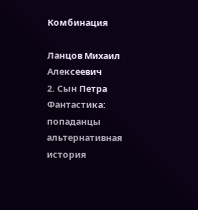Комбинация

Ланцов Михаил Алексеевич
2. Сын Петра
Фантастика:
попаданцы
альтернативная история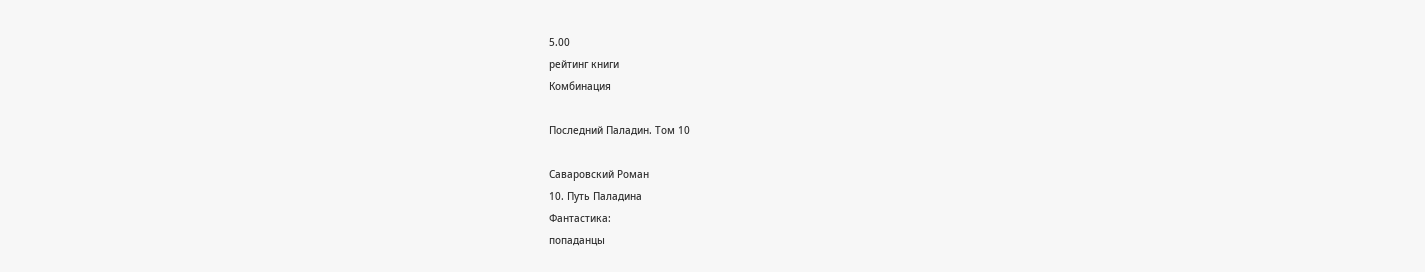5.00
рейтинг книги
Комбинация

Последний Паладин. Том 10

Саваровский Роман
10. Путь Паладина
Фантастика:
попаданцы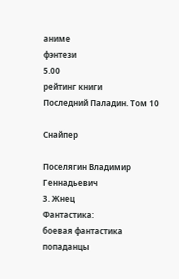аниме
фэнтези
5.00
рейтинг книги
Последний Паладин. Том 10

Снайпер

Поселягин Владимир Геннадьевич
3. Жнец
Фантастика:
боевая фантастика
попаданцы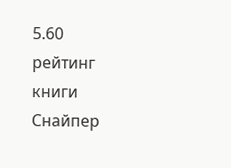5.60
рейтинг книги
Снайпер